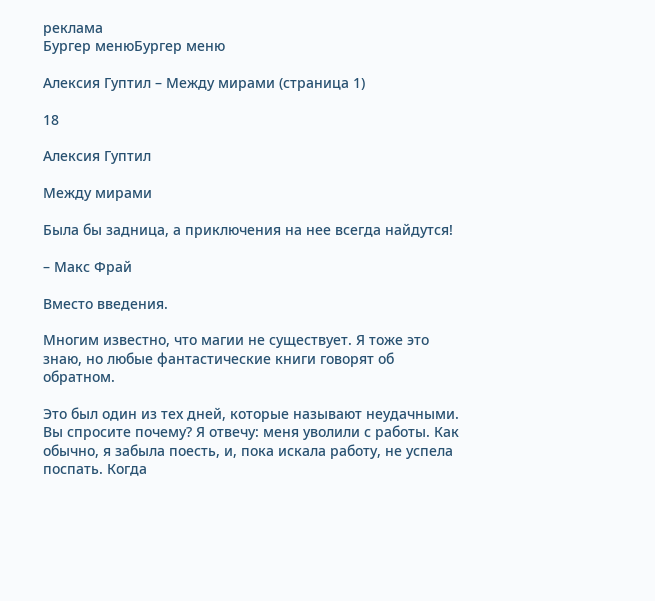реклама
Бургер менюБургер меню

Алексия Гуптил – Между мирами (страница 1)

18

Алексия Гуптил

Между мирами

Была бы задница, а приключения на нее всегда найдутся!

– Макс Фрай

Вместо введения.

Многим известно, что магии не существует. Я тоже это знаю, но любые фантастические книги говорят об обратном.

Это был один из тех дней, которые называют неудачными. Вы спросите почему? Я отвечу: меня уволили с работы. Как обычно, я забыла поесть, и, пока искала работу, не успела поспать. Когда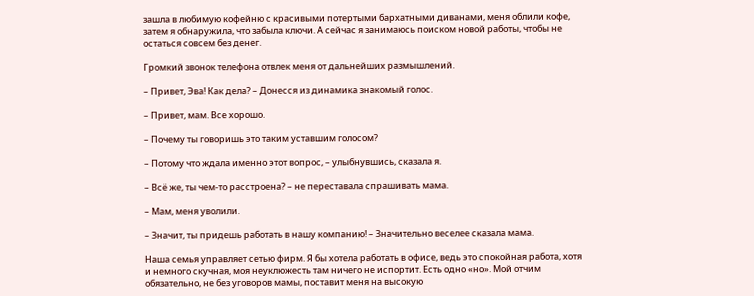зашла в любимую кофейню с красивыми потертыми бархатными диванами, меня облили кофе, затем я обнаружила, что забыла ключи. А сейчас я занимаюсь поиском новой работы, чтобы не остаться совсем без денег.

Громкий звонок телефона отвлек меня от дальнейших размышлений.

– Привет, Эва! Как дела? – Донесся из динамика знакомый голос.

– Привет, мам. Все хорошо.

– Почему ты говоришь это таким уставшим голосом?

– Потому что ждала именно этот вопрос, – улыбнувшись, сказала я.

– Всё же, ты чем-то расстроена? – не переставала спрашивать мама.

– Мам, меня уволили.

– Значит, ты придешь работать в нашу компанию! – Значительно веселее сказала мама.

Наша семья управляет сетью фирм. Я бы хотела работать в офисе, ведь это спокойная работа, хотя и немного скучная, моя неуклюжесть там ничего не испортит. Есть одно «но». Мой отчим обязательно, не без уговоров мамы, поставит меня на высокую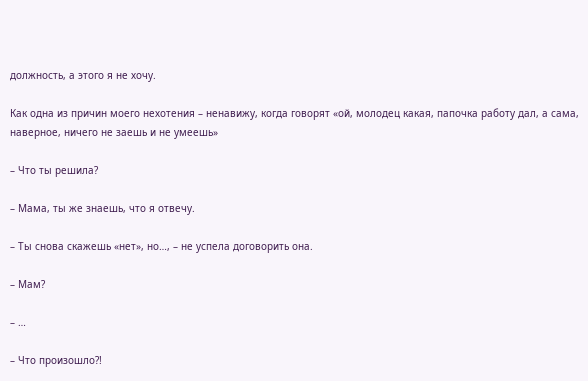должность, а этого я не хочу.

Как одна из причин моего нехотения – ненавижу, когда говорят «ой, молодец какая, папочка работу дал, а сама, наверное, ничего не заешь и не умеешь»

– Что ты решила?

– Мама, ты же знаешь, что я отвечу.

– Ты снова скажешь «нет», но…, – не успела договорить она.

– Мам?

– …

– Что произошло?!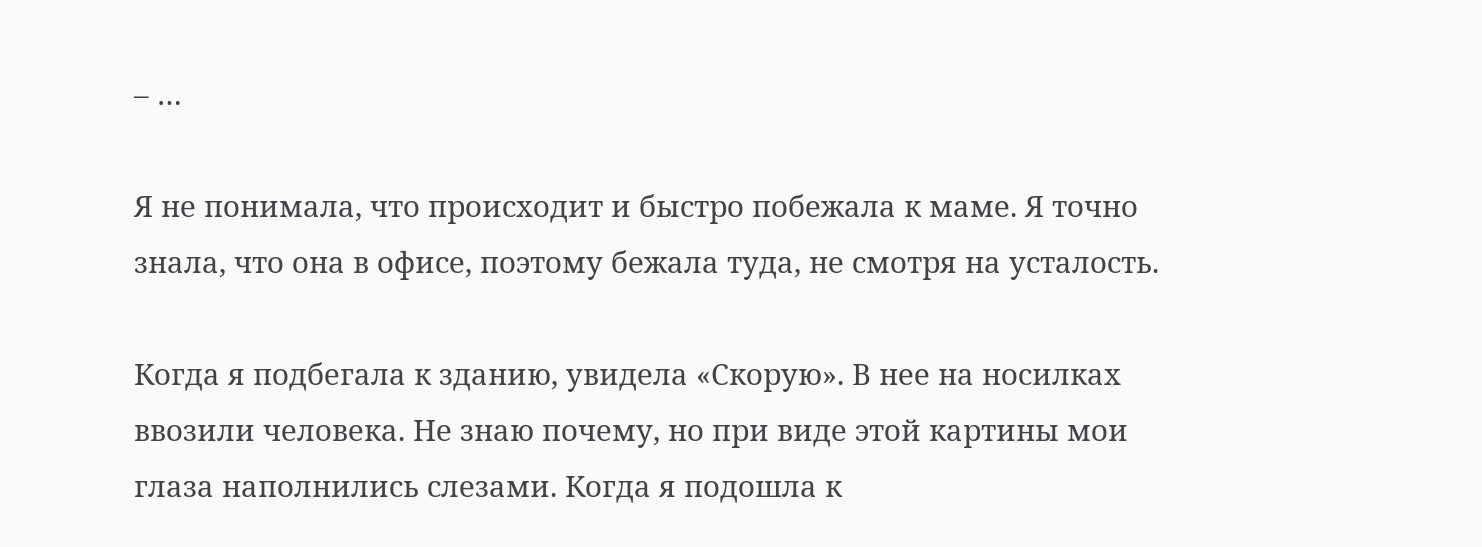– …

Я не понимала, что происходит и быстро побежала к маме. Я точно знала, что она в офисе, поэтому бежала туда, не смотря на усталость.

Когда я подбегала к зданию, увидела «Скорую». В нее на носилках ввозили человека. Не знаю почему, но при виде этой картины мои глаза наполнились слезами. Когда я подошла к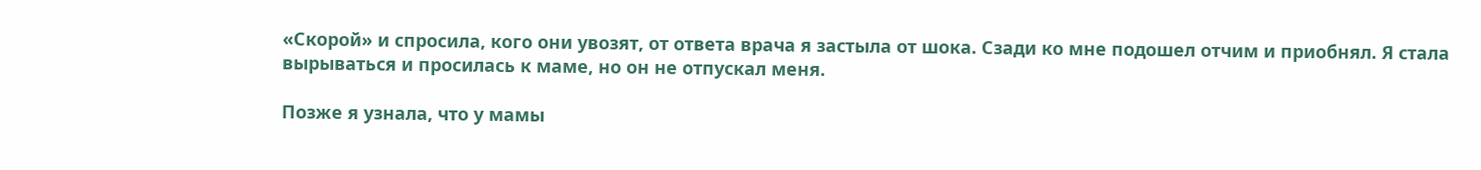«Скорой» и спросила, кого они увозят, от ответа врача я застыла от шока. Сзади ко мне подошел отчим и приобнял. Я стала вырываться и просилась к маме, но он не отпускал меня.

Позже я узнала, что у мамы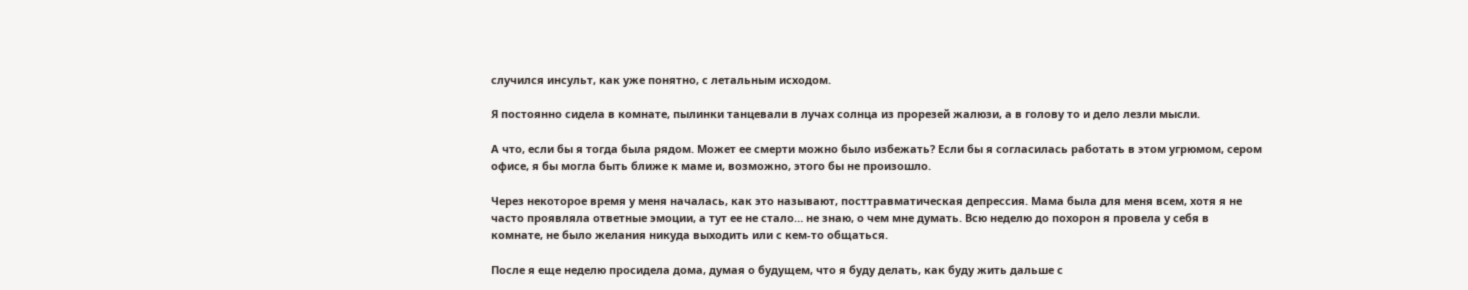случился инсульт, как уже понятно, с летальным исходом.

Я постоянно сидела в комнате, пылинки танцевали в лучах солнца из прорезей жалюзи, а в голову то и дело лезли мысли.

А что, если бы я тогда была рядом. Может ее смерти можно было избежать? Если бы я согласилась работать в этом угрюмом, сером офисе, я бы могла быть ближе к маме и, возможно, этого бы не произошло.

Через некоторое время у меня началась, как это называют, посттравматическая депрессия. Мама была для меня всем, хотя я не часто проявляла ответные эмоции, а тут ее не стало… не знаю, о чем мне думать. Всю неделю до похорон я провела у себя в комнате, не было желания никуда выходить или с кем-то общаться.

После я еще неделю просидела дома, думая о будущем, что я буду делать, как буду жить дальше с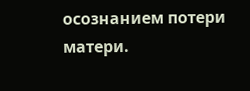осознанием потери матери.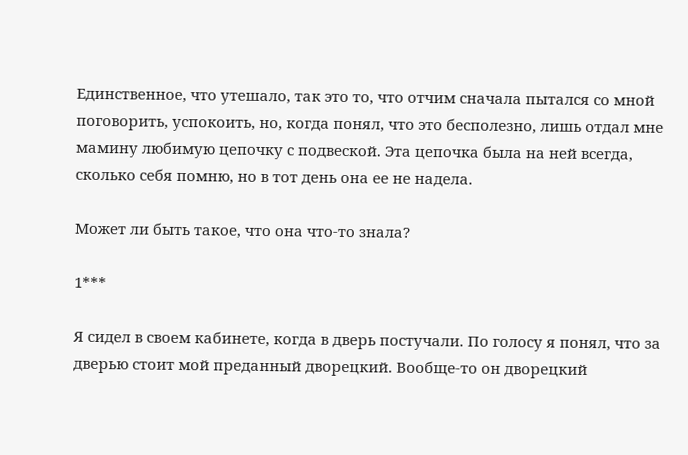Единственное, что утешало, так это то, что отчим сначала пытался со мной поговорить, успокоить, но, когда понял, что это бесполезно, лишь отдал мне мамину любимую цепочку с подвеской. Эта цепочка была на ней всегда, сколько себя помню, но в тот день она ее не надела.

Может ли быть такое, что она что-то знала?

1***

Я сидел в своем кабинете, когда в дверь постучали. По голосу я понял, что за дверью стоит мой преданный дворецкий. Вообще-то он дворецкий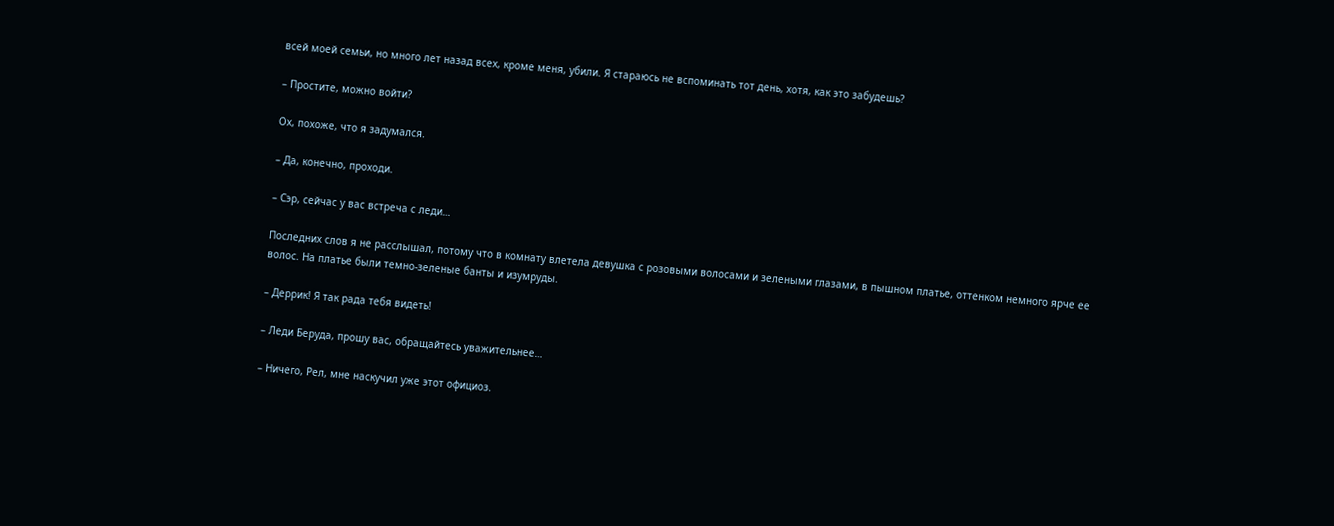всей моей семьи, но много лет назад всех, кроме меня, убили. Я стараюсь не вспоминать тот день, хотя, как это забудешь?

– Простите, можно войти?

Ох, похоже, что я задумался.

– Да, конечно, проходи.

– Сэр, сейчас у вас встреча с леди…

Последних слов я не расслышал, потому что в комнату влетела девушка с розовыми волосами и зелеными глазами, в пышном платье, оттенком немного ярче ее волос. На платье были темно-зеленые банты и изумруды.

– Деррик! Я так рада тебя видеть!

– Леди Беруда, прошу вас, обращайтесь уважительнее…

– Ничего, Рел, мне наскучил уже этот официоз.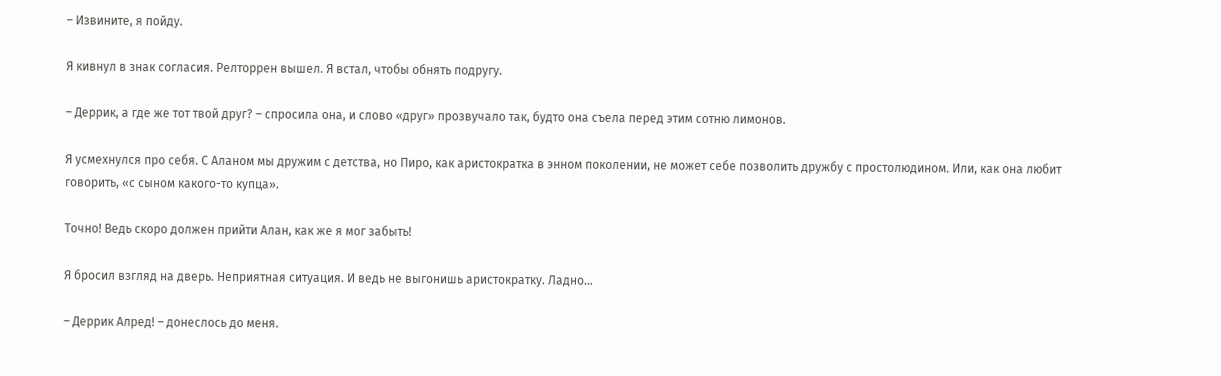– Извините, я пойду.

Я кивнул в знак согласия. Релторрен вышел. Я встал, чтобы обнять подругу.

– Деррик, а где же тот твой друг? – спросила она, и слово «друг» прозвучало так, будто она съела перед этим сотню лимонов.

Я усмехнулся про себя. С Аланом мы дружим с детства, но Пиро, как аристократка в энном поколении, не может себе позволить дружбу с простолюдином. Или, как она любит говорить, «с сыном какого-то купца».

Точно! Ведь скоро должен прийти Алан, как же я мог забыть!

Я бросил взгляд на дверь. Неприятная ситуация. И ведь не выгонишь аристократку. Ладно…

– Деррик Алред! – донеслось до меня.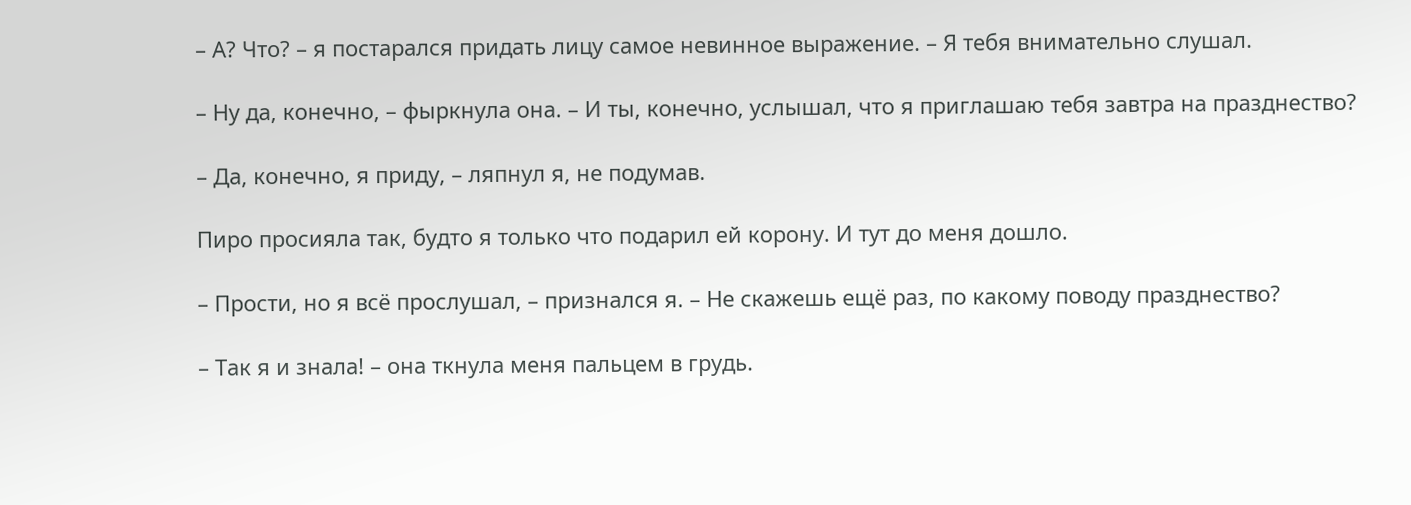– А? Что? – я постарался придать лицу самое невинное выражение. – Я тебя внимательно слушал.

– Ну да, конечно, – фыркнула она. – И ты, конечно, услышал, что я приглашаю тебя завтра на празднество?

– Да, конечно, я приду, – ляпнул я, не подумав.

Пиро просияла так, будто я только что подарил ей корону. И тут до меня дошло.

– Прости, но я всё прослушал, – признался я. – Не скажешь ещё раз, по какому поводу празднество?

– Так я и знала! – она ткнула меня пальцем в грудь.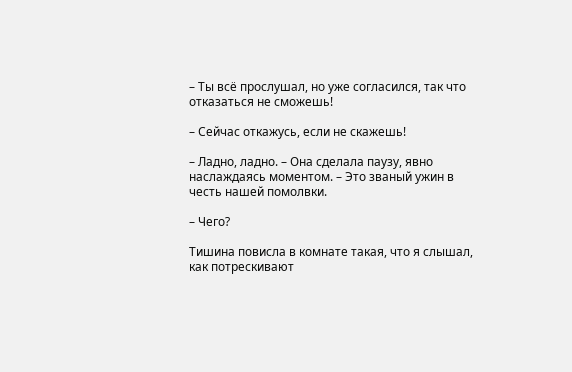– Ты всё прослушал, но уже согласился, так что отказаться не сможешь!

– Сейчас откажусь, если не скажешь!

– Ладно, ладно. – Она сделала паузу, явно наслаждаясь моментом. – Это званый ужин в честь нашей помолвки.

– Чего?

Тишина повисла в комнате такая, что я слышал, как потрескивают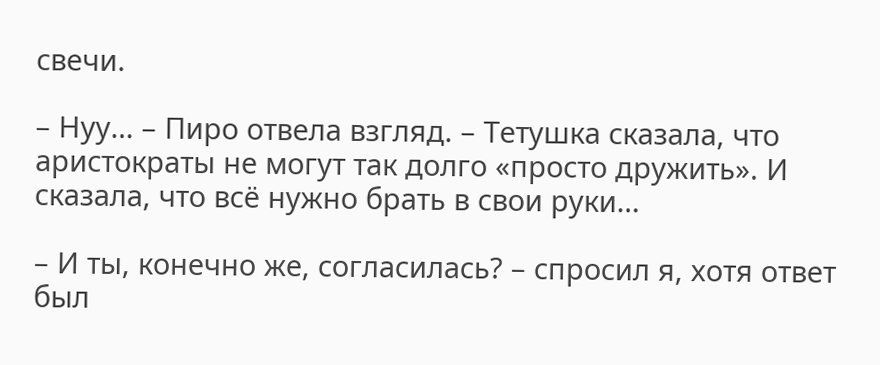свечи.

– Нуу… – Пиро отвела взгляд. – Тетушка сказала, что аристократы не могут так долго «просто дружить». И сказала, что всё нужно брать в свои руки…

– И ты, конечно же, согласилась? – спросил я, хотя ответ был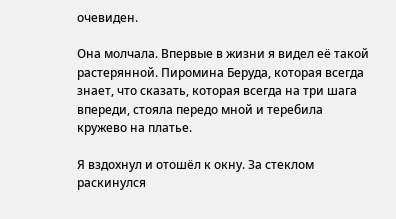очевиден.

Она молчала. Впервые в жизни я видел её такой растерянной. Пиромина Беруда, которая всегда знает, что сказать, которая всегда на три шага впереди, стояла передо мной и теребила кружево на платье.

Я вздохнул и отошёл к окну. За стеклом раскинулся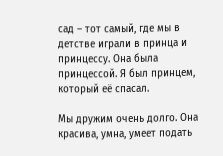сад – тот самый, где мы в детстве играли в принца и принцессу. Она была принцессой. Я был принцем, который её спасал.

Мы дружим очень долго. Она красива, умна, умеет подать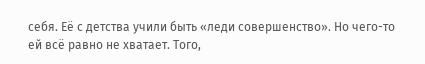себя. Её с детства учили быть «леди совершенство». Но чего-то ей всё равно не хватает. Того,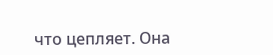что цепляет. Она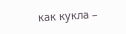как кукла –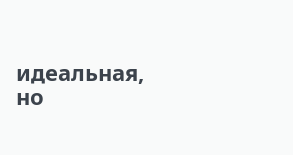идеальная, но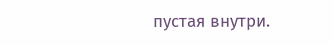пустая внутри.